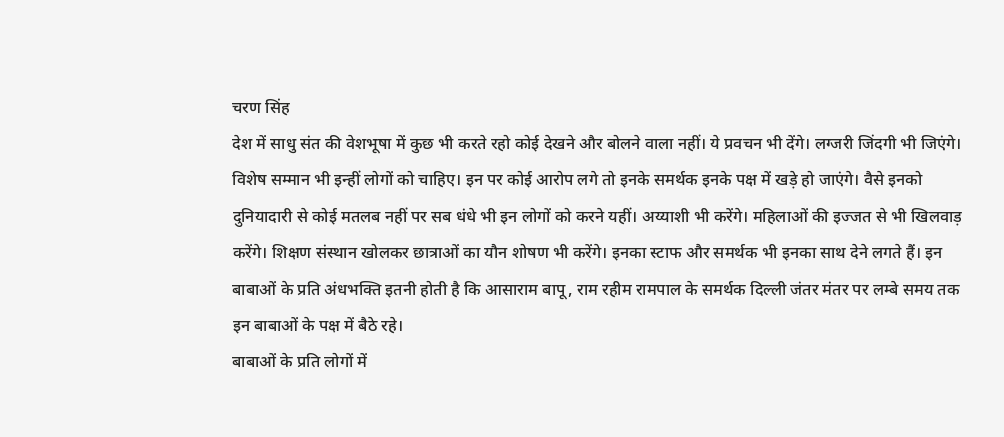चरण सिंह
देश में साधु संत की वेशभूषा में कुछ भी करते रहो कोई देखने और बोलने वाला नहीं। ये प्रवचन भी देंगे। लग्जरी जिंदगी भी जिएंगे। विशेष सम्मान भी इन्हीं लोगों को चाहिए। इन पर कोई आरोप लगे तो इनके समर्थक इनके पक्ष में खड़े हो जाएंगे। वैसे इनको दुनियादारी से कोई मतलब नहीं पर सब धंधे भी इन लोगों को करने यहीं। अय्याशी भी करेंगे। महिलाओं की इज्जत से भी खिलवाड़ करेंगे। शिक्षण संस्थान खोलकर छात्राओं का यौन शोषण भी करेंगे। इनका स्टाफ और समर्थक भी इनका साथ देने लगते हैं। इन बाबाओं के प्रति अंधभक्ति इतनी होती है कि आसाराम बापू, राम रहीम रामपाल के समर्थक दिल्ली जंतर मंतर पर लम्बे समय तक इन बाबाओं के पक्ष में बैठे रहे।
बाबाओं के प्रति लोगों में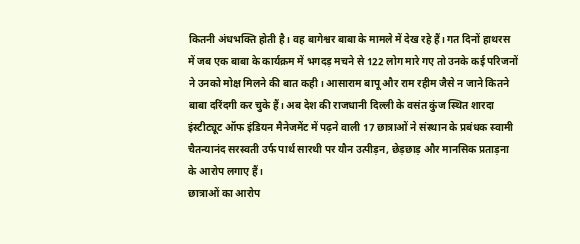कितनी अंधभक्ति होती है। वह बागेश्वर बाबा के मामले में देख रहे हैं। गत दिनों हाथरस में जब एक बाबा के कार्यक्रम में भगदड़ मचने से 122 लोग मारे गए तो उनके कई परिजनों ने उनको मोक्ष मिलने की बात कही। आसाराम बापू और राम रहीम जैसे न जाने कितने बाबा दरिंदगी कर चुके हैं। अब देश की राजधानी दिल्ली के वसंत कुंज स्थित शारदा इंस्टीट्यूट ऑफ इंडियन मैनेजमेंट में पढ़ने वाली 17 छात्राओं ने संस्थान के प्रबंधक स्वामी चैतन्यानंद सरस्वती उर्फ पार्थ सारथी पर यौन उत्पीड़न, छेड़छाड़ और मानसिक प्रताड़ना के आरोप लगाए हैं।
छात्राओं का आरोप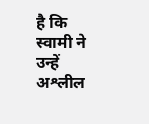है कि स्वामी ने उन्हें अश्लील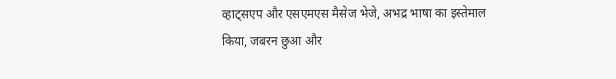व्हाट्सएप और एसएमएस मैसेज भेजे, अभद्र भाषा का इस्तेमाल किया, जबरन छुआ और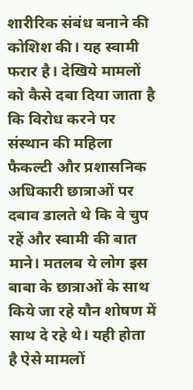शारीरिक संबंध बनाने की कोशिश की। यह स्वामी फरार है। देखिये मामलों को कैसे दबा दिया जाता है कि विरोध करने पर संस्थान की महिला फैकल्टी और प्रशासनिक अधिकारी छात्राओं पर दबाव डालते थे कि वे चुप रहें और स्वामी की बात माने। मतलब ये लोग इस बाबा के छात्राओं के साथ किये जा रहे यौन शोषण में साथ दे रहे थे। यही होता है ऐसे मामलों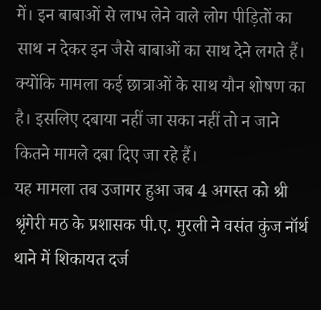में। इन बाबाओं से लाभ लेने वाले लोग पीड़ितों का साथ न देकर इन जैसे बाबाओं का साथ देने लगते हैं। क्योंकि मामला कई छात्राओं के साथ यौन शोषण का है। इसलिए दबाया नहीं जा सका नहीं तो न जाने कितने मामले दबा दिए जा रहे हैं।
यह मामला तब उजागर हुआ जब 4 अगस्त को श्री श्रृंगेरी मठ के प्रशासक पी.ए. मुरली ने वसंत कुंज नॉर्थ थाने में शिकायत दर्ज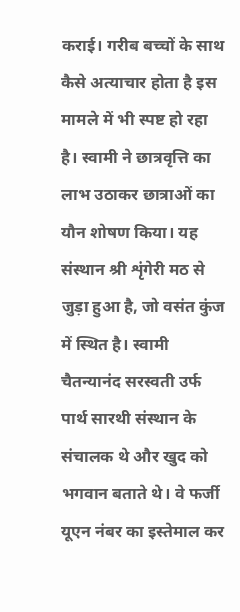कराई। गरीब बच्चों के साथ कैसे अत्याचार होता है इस मामले में भी स्पष्ट हो रहा है। स्वामी ने छात्रवृत्ति का लाभ उठाकर छात्राओं का यौन शोषण किया। यह संस्थान श्री शृंगेरी मठ से जुड़ा हुआ है, जो वसंत कुंज में स्थित है। स्वामी चैतन्यानंद सरस्वती उर्फ पार्थ सारथी संस्थान के संचालक थे और खुद को भगवान बताते थे। वे फर्जी यूएन नंबर का इस्तेमाल कर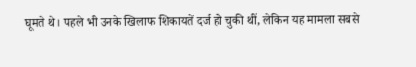घूमते थे। पहले भी उनके खिलाफ शिकायतें दर्ज हो चुकी थीं, लेकिन यह मामला सबसे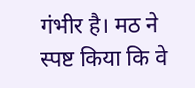गंभीर है। मठ ने स्पष्ट किया कि वे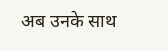अब उनके साथ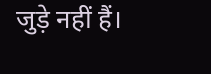जुड़े नहीं हैं।